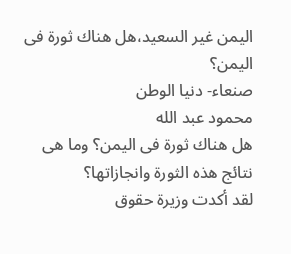اليمن غير السعيد،هل هناك ثورة فى اليمن؟
صنعاء- دنيا الوطن
محمود عبد الله
هل هناك ثورة فى اليمن؟ وما هى نتائج هذه الثورة وانجازاتها؟
لقد أكدت وزيرة حقوق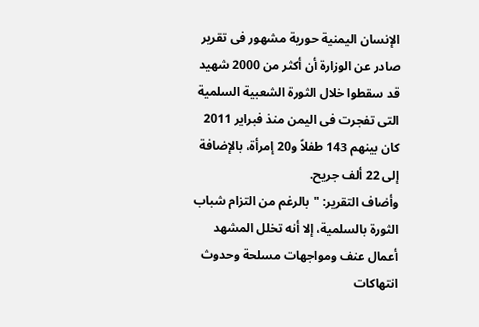الإنسان اليمنية حورية مشهور فى تقرير صادر عن الوزارة أن أكثر من 2000 شهيد قد سقطوا خلال الثورة الشعبية السلمية التى تفجرت فى اليمن منذ فبراير 2011 كان بينهم 143 طفلاً و20 إمرأة، بالإضافة إلى 22 ألف جريح.
وأضاف التقرير: "بالرغم من التزام شباب الثورة بالسلمية، إلا أنه تخلل المشهد أعمال عنف ومواجهات مسلحة وحدوث انتهاكات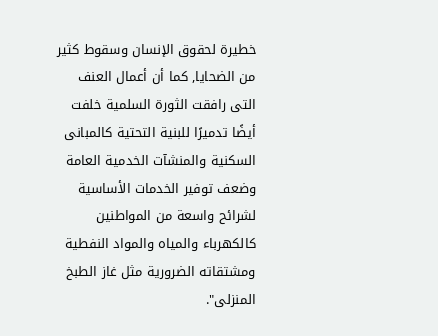خطيرة لحقوق الإنسان وسقوط كثير من الضحايا, كما أن أعمال العنف التى رافقت الثورة السلمية خلفت أيضًا تدميرًا للبنية التحتية كالمبانى السكنية والمنشآت الخدمية العامة وضعف توفير الخدمات الأساسية لشرائح واسعة من المواطنين كالكهرباء والمياه والمواد النفطية ومشتقاته الضرورية مثل غاز الطبخ المنزلى".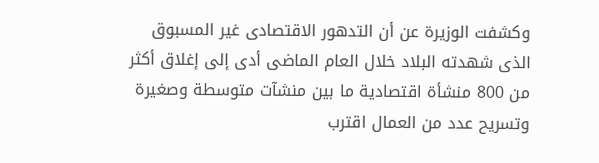وكشفت الوزيرة عن أن التدهور الاقتصادى غير المسبوق الذى شهدته البلاد خلال العام الماضى أدى إلى إغلاق أكثر من 800 منشأة اقتصادية ما بين منشآت متوسطة وصغيرة وتسريح عدد من العمال اقترب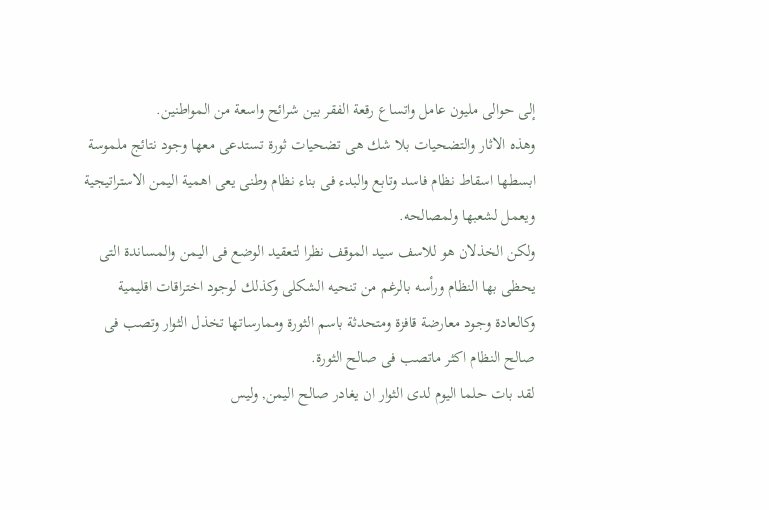إلى حوالى مليون عامل واتساع رقعة الفقر بين شرائح واسعة من المواطنين.
وهذه الاثار والتضحيات بلا شك هى تضحيات ثورة تستدعى معها وجود نتائج ملموسة ابسطها اسقاط نظام فاسد وتابع والبدء فى بناء نظام وطنى يعى اهمية اليمن الاستراتيجية ويعمل لشعبها ولمصالحه.
ولكن الخذلان هو للاسف سيد الموقف نظرا لتعقيد الوضع فى اليمن والمساندة التى يحظى بها النظام ورأسه بالرغم من تنحيه الشكلى وكذلك لوجود اختراقات اقليمية وكالعادة وجود معارضة قافزة ومتحدثة باسم الثورة وممارساتها تخذل الثوار وتصب فى صالح النظام اكثر ماتصب فى صالح الثورة.
لقد بات حلما اليوم لدى الثوار ان يغادر صالح اليمن, وليس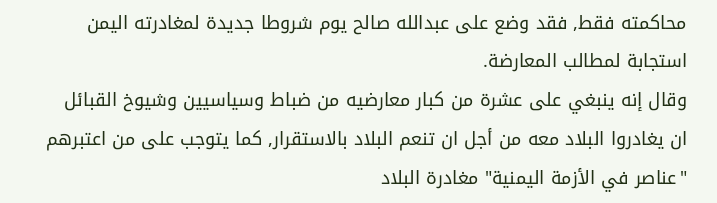محاكمته فقط, فقد وضع على عبدالله صالح يوم شروطا جديدة لمغادرته اليمن استجابة لمطالب المعارضة.
وقال إنه ينبغي على عشرة من كبار معارضيه من ضباط وسياسيين وشيوخ القبائل ان يغادروا البلاد معه من أجل ان تنعم البلاد بالاستقرار, كما يتوجب على من اعتبرهم "عناصر في الأزمة اليمنية" مغادرة البلاد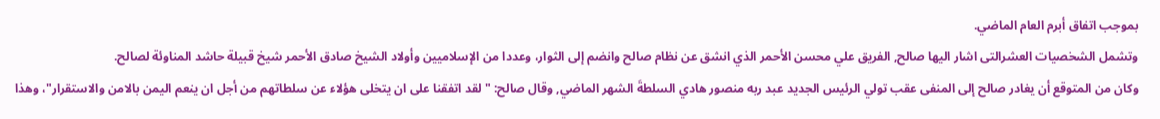بموجب اتفاق أبرم العام الماضي.
وتشمل الشخصيات العشرالتى اشار اليها صالح, الفريق علي محسن الأحمر الذي انشق عن نظام صالح وانضم إلى الثوار، وعددا من الإسلاميين وأولاد الشيخ صادق الأحمر شيخ قبيلة حاشد المناوئة لصالح.
وكان من المتوقع أن يغادر صالح إلى المنفى عقب تولي الرئيس الجديد عبد ربه منصور هادي السلطةَ الشهر الماضي, وقال صالح: "لقد اتفقنا على ان يتخلى هؤلاء عن سلطاتهم من أجل ان ينعم اليمن بالامن والاستقرار"، وهذا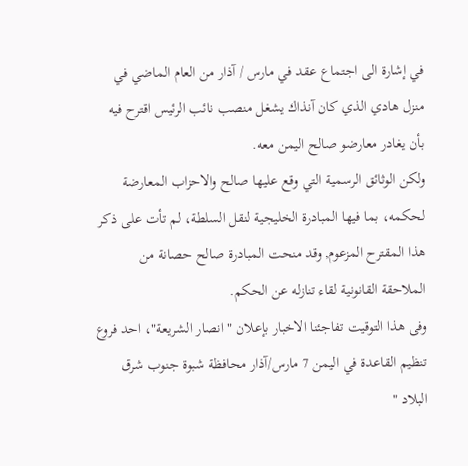في إشارة الى اجتماع عقد في مارس / آذار من العام الماضي في منزل هادي الذي كان آنذاك يشغل منصب نائب الرئيس اقترح فيه بأن يغادر معارضو صالح اليمن معه.
ولكن الوثائق الرسمية التي وقع عليها صالح والاحزاب المعارضة لحكمه، بما فيها المبادرة الخليجية لنقل السلطة، لم تأت على ذكر هذا المقترح المزعوم, وقد منحت المبادرة صالح حصانة من الملاحقة القانونية لقاء تنازله عن الحكم.
وفى هذا التوقيت تفاجئنا الاخبار بإعلان " انصار الشريعة"، احد فروع تنظيم القاعدة في اليمن 7 مارس/آذار محافظة شبوة جنوب شرق البلاد "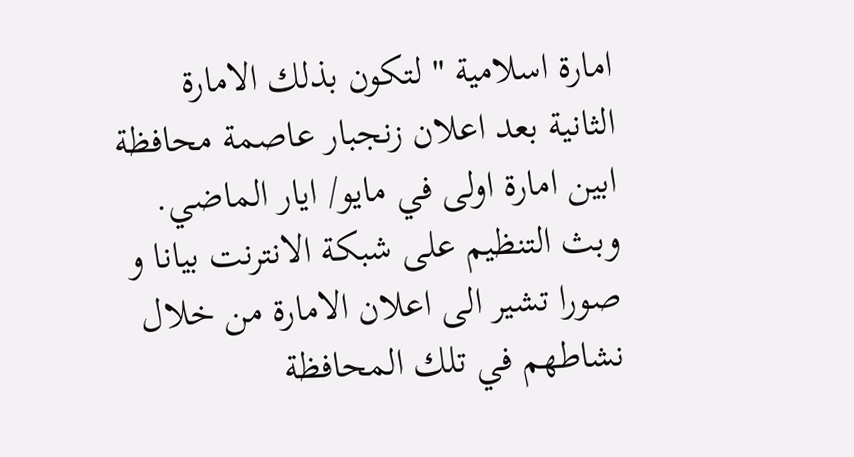امارة اسلامية " لتكون بذلك الامارة الثانية بعد اعلان زنجبار عاصمة محافظة ابين امارة اولى في مايو/ ايار الماضي.
وبث التنظيم على شبكة الانترنت بيانا و صورا تشير الى اعلان الامارة من خلال نشاطهم في تلك المحافظة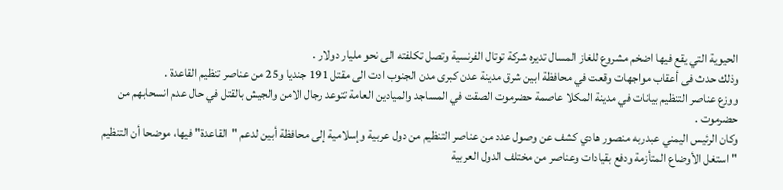الحيوية التي يقع فيها اضخم مشروع للغاز المسال تديره شركة توتال الفرنسية وتصل تكلفته الى نحو مليار دولار .
وذلك حدث فى أعقاب مواجهات وقعت في محافظة ابين شرق مدينة عدن كبرى مدن الجنوب ادت الى مقتل 191 جنديا و25 من عناصر تنظيم القاعدة .
ووزع عناصر التنظيم بيانات في مدينة المكلا عاصمة حضرموت الصقت في المساجد والميادين العامة تتوعد رجال الامن والجيش بالقتل في حال عدم انسحابهم من حضرموت .
وكان الرئيس اليمني عبدربه منصور هادي كشف عن وصول عدد من عناصر التنظيم من دول عربية وإسلامية إلى محافظة أبين لدعم "القاعدة" فيها، موضحا أن التنظيم "استغل الأوضاع المتأزمة ودفع بقيادات وعناصر من مختلف الدول العربية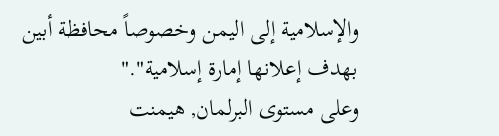والإسلامية إلى اليمن وخصوصاً محافظة أبين بهدف إعلانها إمارة إسلامية"."
وعلى مستوى البرلمان, هيمنت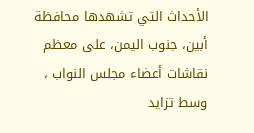الأحداث التي تشهدها محافظة أبين، جنوب اليمن، على معظم نقاشات أعضاء مجلس النواب ، وسط تزايد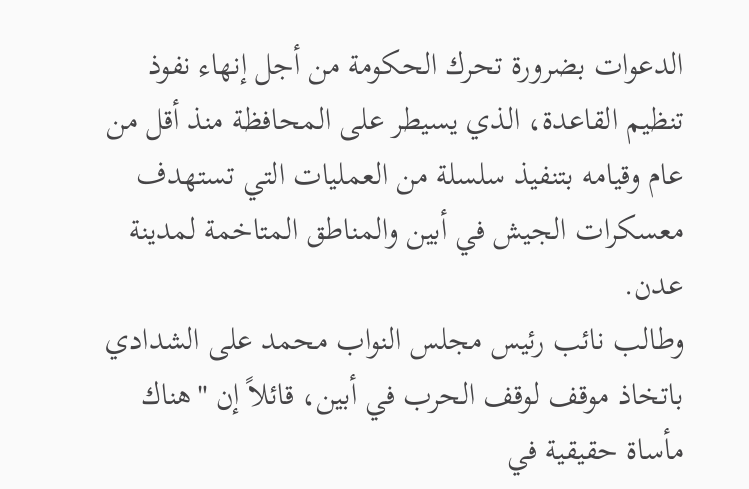الدعوات بضرورة تحرك الحكومة من أجل إنهاء نفوذ تنظيم القاعدة، الذي يسيطر على المحافظة منذ أقل من عام وقيامه بتنفيذ سلسلة من العمليات التي تستهدف معسكرات الجيش في أبين والمناطق المتاخمة لمدينة عدن.
وطالب نائب رئيس مجلس النواب محمد على الشدادي باتخاذ موقف لوقف الحرب في أبين، قائلاً إن "هناك مأساة حقيقية في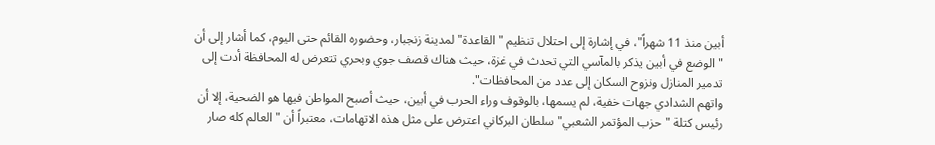أبين منذ 11 شهراً"، في إشارة إلى احتلال تنظيم "القاعدة" لمدينة زنجبار، وحضوره القائم حتى اليوم، كما أشار إلى أن "الوضع في أبين يذكر بالمآسي التي تحدث في غزة، حيث هناك قصف جوي وبحري تتعرض له المحافظة أدت إلى تدمير المنازل ونزوح السكان إلى عدد من المحافظات".
واتهم الشدادي جهات خفية، لم يسمها، بالوقوف وراء الحرب في أبين، حيث أصبح المواطن فيها هو الضحية، إلا أن رئيس كتلة "حزب المؤتمر الشعبي" سلطان البركاني اعترض على مثل هذه الاتهامات، معتبراً أن "العالم كله صار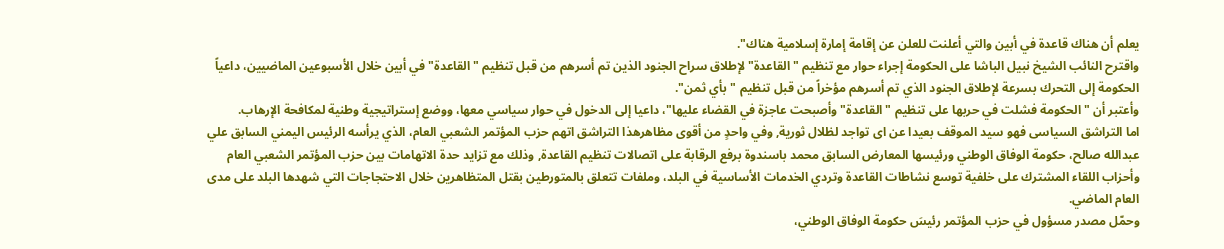يعلم أن هناك قاعدة في أبين والتي أعلنت للعلن عن إقامة إمارة إسلامية هناك".
واقترح النائب الشيخ نبيل الباشا على الحكومة إجراء حوار مع تنظيم "القاعدة" لإطلاق سراح الجنود الذين تم أسرهم من قبل تنظيم "القاعدة" في أبين خلال الأسبوعين الماضيين، داعياً الحكومة إلى التحرك بسرعة لإطلاق الجنود الذي تم أسرهم مؤخراً من قبل تنظيم "بأي ثمن".
وأعتبر أن "الحكومة فشلت في حربها على تنظيم "القاعدة" وأصبحت عاجزة في القضاء عليها"، داعيا إلى الدخول في حوار سياسي معها، ووضع إستراتيجية وطنية لمكافحة الإرهاب.
اما التراشق السياسى فهو سيد الموقف بعيدا عن اى تواجد لظلال ثورية, وفي واحدٍ من أقوى مظاهرهذا التراشق اتهم حزب المؤتمر الشعبي العام، الذي يرأسه الرئيس اليمني السابق علي عبدالله صالح، حكومة الوفاق الوطني ورئيسها المعارض السابق محمد باسندوة برفع الرقابة على اتصالات تنظيم القاعدة, وذلك مع تزايد حدة الاتهامات بين حزب المؤتمر الشعبي العام وأحزاب اللقاء المشترك على خلفية توسع نشاطات القاعدة وتردي الخدمات الأساسية في البلد، وملفات تتعلق بالمتورطين بقتل المتظاهرين خلال الاحتجاجات التي شهدها البلد على مدى العام الماضي.
وحمّل مصدر مسؤول في حزب المؤتمر رئيسَ حكومة الوفاق الوطني،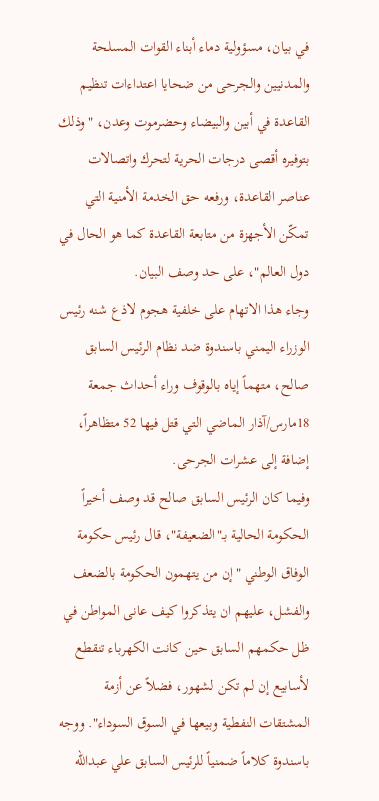في بيان، مسؤولية دماء أبناء القوات المسلحة والمدنيين والجرحى من ضحايا اعتداءات تنظيم القاعدة في أبين والبيضاء وحضرموت وعدن، "وذلك بتوفيره أقصى درجات الحرية لتحرك واتصالات عناصر القاعدة، ورفعه حق الخدمة الأمنية التي تمكّن الأجهزة من متابعة القاعدة كما هو الحال في دول العالم"، على حد وصف البيان.
وجاء هذا الاتهام على خلفية هجوم لاذع شنه رئيس الوزراء اليمني باسندوة ضد نظام الرئيس السابق صالح، متهماً إياه بالوقوف وراء أحداث جمعة 18مارس/آذار الماضي التي قتل فيها 52 متظاهراً، إضافة إلى عشرات الجرحى.
وفيما كان الرئيس السابق صالح قد وصف أخيراً الحكومة الحالية بـ"الضعيفة"، قال رئيس حكومة الوفاق الوطني "إن من يتهمون الحكومة بالضعف والفشل، عليهم ان يتذكروا كيف عانى المواطن في ظل حكمهم السابق حين كانت الكهرباء تنقطع لأسابيع إن لم تكن لشهور، فضلاً عن أزمة المشتقات النفطية وبيعها في السوق السوداء". ووجه باسندوة كلاماً ضمنياً للرئيس السابق علي عبدالله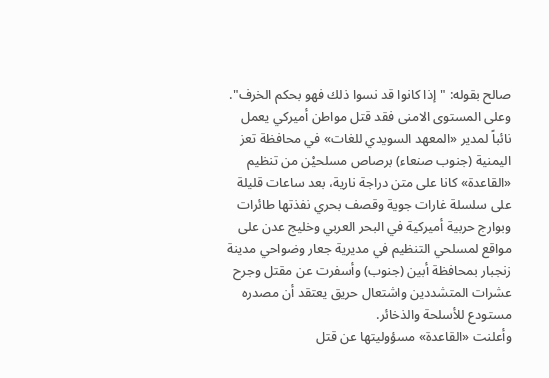صالح بقوله: "إذا كانوا قد نسوا ذلك فهو بحكم الخرف".
وعلى المستوى الامنى فقد قتل مواطن أميركي يعمل نائباً لمدير «المعهد السويدي للغات» في محافظة تعز اليمنية (جنوب صنعاء) برصاص مسلحيْن من تنظيم «القاعدة» كانا على متن دراجة نارية، بعد ساعات قليلة على سلسلة غارات جوية وقصف بحري نفذتها طائرات وبوارج حربية أميركية في البحر العربي وخليج عدن على مواقع لمسلحي التنظيم في مديرية جعار وضواحي مدينة زنجبار بمحافظة أبين (جنوب) وأسفرت عن مقتل وجرح عشرات المتشددين واشتعال حريق يعتقد أن مصدره مستودع للأسلحة والذخائر.
وأعلنت «القاعدة» مسؤوليتها عن قتل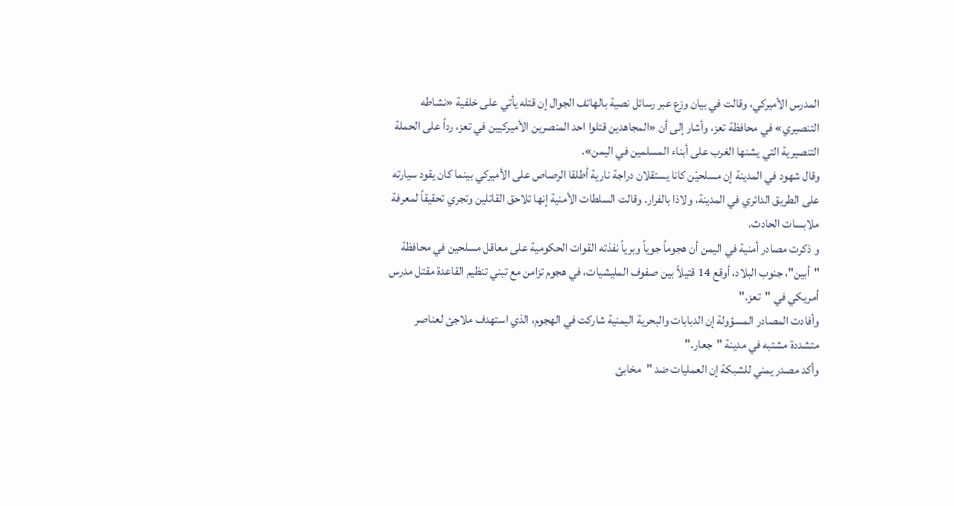المدرس الأميركي، وقالت في بيان وزع عبر رسائل نصية بالهاتف الجوال إن قتله يأتي على خلفية «نشاطه التنصيري» في محافظة تعز، وأشار إلى أن «المجاهدين قتلوا احد المنصرين الأميركيين في تعز، رداً على الحملة التنصيرية التي يشنها الغرب على أبناء المسلمين في اليمن».
وقال شهود في المدينة إن مسلحيْن كانا يستقلان دراجة نارية أطلقا الرصاص على الأميركي بينما كان يقود سيارته على الطريق الدائري في المدينة، ولاذا بالفرار. وقالت السلطات الأمنية إنها تلاحق القاتلين وتجري تحقيقاً لمعرفة ملابسات الحادث.
و ذكرت مصادر أمنية في اليمن أن هجوماً جوياً وبرياً نفذته القوات الحكومية على معاقل مسلحين في محافظة "أبين"، جنوب البلاد، أوقع 14 قتيلاً بين صفوف المليشيات، في هجوم تزامن مع تبني تنظيم القاعدة مقتل مدرس أمريكي في "تعز."
وأفادت المصادر المسؤولة إن الدبابات والبحرية اليمنية شاركت في الهجوم، الذي استهدف ملاجئ لعناصر متشددة مشتبه في مدينة "جعار."
وأكد مصدر يمني للشبكة إن العمليات ضد "مخابئ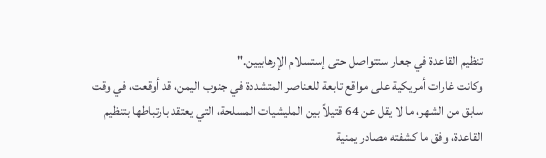تنظيم القاعدة في جعار ستتواصل حتى إستسلام الإرهابيين."
وكانت غارات أمريكية على مواقع تابعة للعناصر المتشددة في جنوب اليمن، قد أوقعت، في وقت سابق من الشهر، ما لا يقل عن 64 قتيلاً بين المليشيات المسلحة، التي يعتقد بارتباطها بتنظيم القاعدة، وفق ما كشفته مصادر يمنية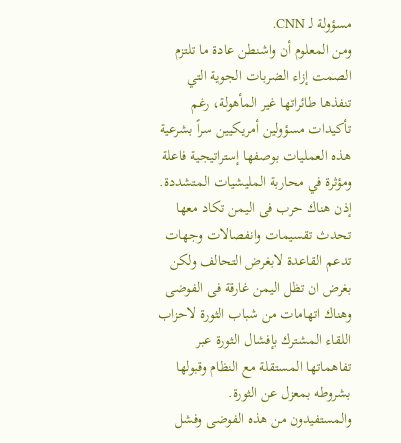مسؤولة لـ CNN.
ومن المعلوم أن واشنطن عادة ما تلتزم الصمت إزاء الضربات الجوية التي تنفذها طائراتها غير المأهولة، رغم تأكيدات مسؤولين أمريكيين سراً بشرعية هذه العمليات بوصفها إستراتيجية فاعلة ومؤثرة في محاربة المليشيات المتشددة.
إذن هناك حرب فى اليمن تكاد معها تحدث تقسيمات وانفصالات وجهات تدعم القاعدة لابغرض التحالف ولكن بغرض ان تظل اليمن غارقة فى الفوضى وهناك اتهامات من شباب الثورة لاحزاب اللقاء المشترك بإفشال الثورة عبر تفاهماتها المستقلة مع النظام وقبولها بشروطه بمعزل عن الثورة.
والمستفيدون من هذه الفوضى وفشل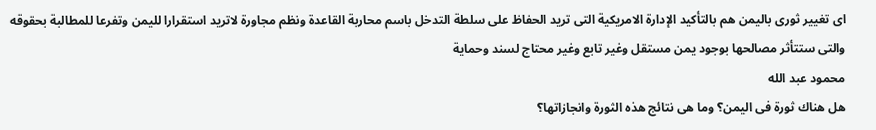اى تغيير ثورى باليمن هم بالتأكيد الإدارة الامريكية التى تريد الحفاظ على سلطة التدخل باسم محاربة القاعدة ونظم مجاورة لاتريد استقرارا لليمن وتفرعا للمطالبة بحقوقه والتى ستتأثر مصالحها بوجود يمن مستقل وغير تابع وغير محتاج لسند وحماية
محمود عبد الله
هل هناك ثورة فى اليمن؟ وما هى نتائج هذه الثورة وانجازاتها؟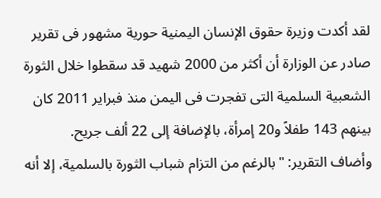لقد أكدت وزيرة حقوق الإنسان اليمنية حورية مشهور فى تقرير صادر عن الوزارة أن أكثر من 2000 شهيد قد سقطوا خلال الثورة الشعبية السلمية التى تفجرت فى اليمن منذ فبراير 2011 كان بينهم 143 طفلاً و20 إمرأة، بالإضافة إلى 22 ألف جريح.
وأضاف التقرير: "بالرغم من التزام شباب الثورة بالسلمية، إلا أنه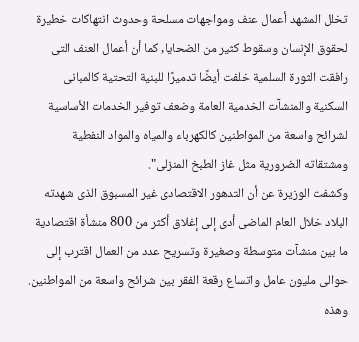تخلل المشهد أعمال عنف ومواجهات مسلحة وحدوث انتهاكات خطيرة لحقوق الإنسان وسقوط كثير من الضحايا, كما أن أعمال العنف التى رافقت الثورة السلمية خلفت أيضًا تدميرًا للبنية التحتية كالمبانى السكنية والمنشآت الخدمية العامة وضعف توفير الخدمات الأساسية لشرائح واسعة من المواطنين كالكهرباء والمياه والمواد النفطية ومشتقاته الضرورية مثل غاز الطبخ المنزلى".
وكشفت الوزيرة عن أن التدهور الاقتصادى غير المسبوق الذى شهدته البلاد خلال العام الماضى أدى إلى إغلاق أكثر من 800 منشأة اقتصادية ما بين منشآت متوسطة وصغيرة وتسريح عدد من العمال اقترب إلى حوالى مليون عامل واتساع رقعة الفقر بين شرائح واسعة من المواطنين.
وهذه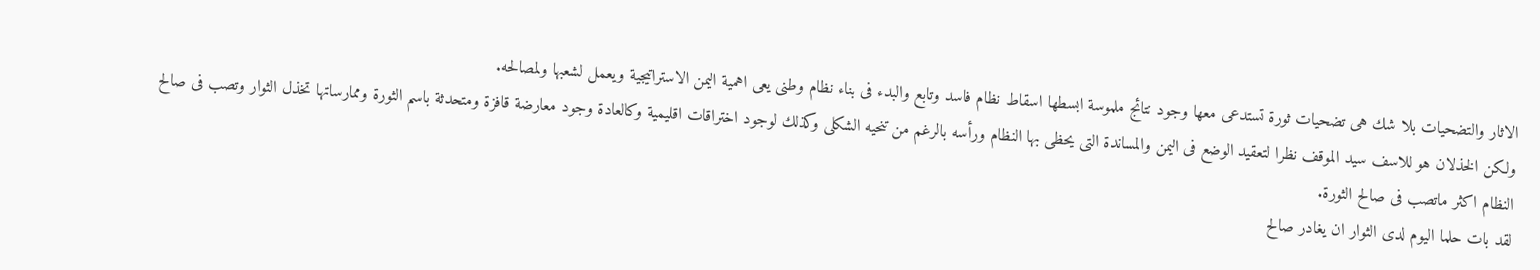الاثار والتضحيات بلا شك هى تضحيات ثورة تستدعى معها وجود نتائج ملموسة ابسطها اسقاط نظام فاسد وتابع والبدء فى بناء نظام وطنى يعى اهمية اليمن الاستراتيجية ويعمل لشعبها ولمصالحه.
ولكن الخذلان هو للاسف سيد الموقف نظرا لتعقيد الوضع فى اليمن والمساندة التى يحظى بها النظام ورأسه بالرغم من تنحيه الشكلى وكذلك لوجود اختراقات اقليمية وكالعادة وجود معارضة قافزة ومتحدثة باسم الثورة وممارساتها تخذل الثوار وتصب فى صالح النظام اكثر ماتصب فى صالح الثورة.
لقد بات حلما اليوم لدى الثوار ان يغادر صالح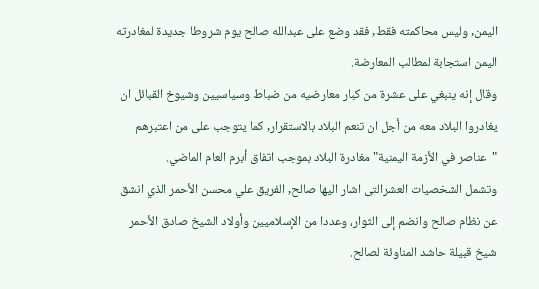اليمن, وليس محاكمته فقط, فقد وضع على عبدالله صالح يوم شروطا جديدة لمغادرته اليمن استجابة لمطالب المعارضة.
وقال إنه ينبغي على عشرة من كبار معارضيه من ضباط وسياسيين وشيوخ القبائل ان يغادروا البلاد معه من أجل ان تنعم البلاد بالاستقرار, كما يتوجب على من اعتبرهم "عناصر في الأزمة اليمنية" مغادرة البلاد بموجب اتفاق أبرم العام الماضي.
وتشمل الشخصيات العشرالتى اشار اليها صالح, الفريق علي محسن الأحمر الذي انشق عن نظام صالح وانضم إلى الثوار، وعددا من الإسلاميين وأولاد الشيخ صادق الأحمر شيخ قبيلة حاشد المناوئة لصالح.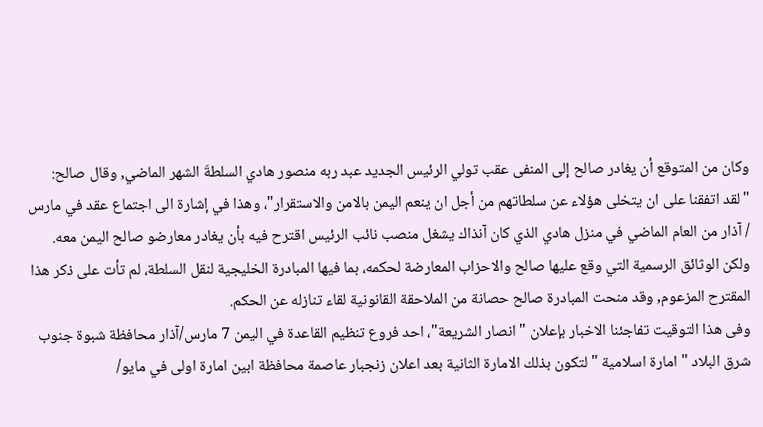وكان من المتوقع أن يغادر صالح إلى المنفى عقب تولي الرئيس الجديد عبد ربه منصور هادي السلطةَ الشهر الماضي, وقال صالح: "لقد اتفقنا على ان يتخلى هؤلاء عن سلطاتهم من أجل ان ينعم اليمن بالامن والاستقرار"، وهذا في إشارة الى اجتماع عقد في مارس / آذار من العام الماضي في منزل هادي الذي كان آنذاك يشغل منصب نائب الرئيس اقترح فيه بأن يغادر معارضو صالح اليمن معه.
ولكن الوثائق الرسمية التي وقع عليها صالح والاحزاب المعارضة لحكمه، بما فيها المبادرة الخليجية لنقل السلطة، لم تأت على ذكر هذا المقترح المزعوم, وقد منحت المبادرة صالح حصانة من الملاحقة القانونية لقاء تنازله عن الحكم.
وفى هذا التوقيت تفاجئنا الاخبار بإعلان " انصار الشريعة"، احد فروع تنظيم القاعدة في اليمن 7 مارس/آذار محافظة شبوة جنوب شرق البلاد " امارة اسلامية " لتكون بذلك الامارة الثانية بعد اعلان زنجبار عاصمة محافظة ابين امارة اولى في مايو/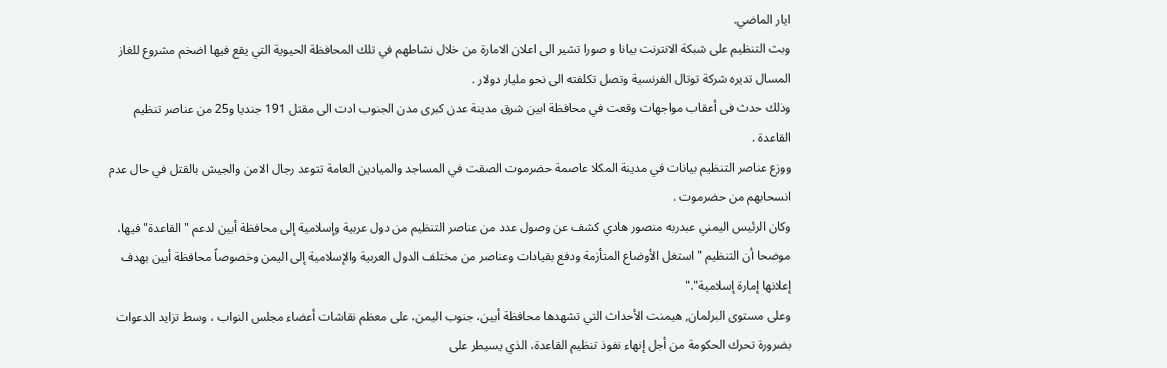ايار الماضي.
وبث التنظيم على شبكة الانترنت بيانا و صورا تشير الى اعلان الامارة من خلال نشاطهم في تلك المحافظة الحيوية التي يقع فيها اضخم مشروع للغاز المسال تديره شركة توتال الفرنسية وتصل تكلفته الى نحو مليار دولار .
وذلك حدث فى أعقاب مواجهات وقعت في محافظة ابين شرق مدينة عدن كبرى مدن الجنوب ادت الى مقتل 191 جنديا و25 من عناصر تنظيم القاعدة .
ووزع عناصر التنظيم بيانات في مدينة المكلا عاصمة حضرموت الصقت في المساجد والميادين العامة تتوعد رجال الامن والجيش بالقتل في حال عدم انسحابهم من حضرموت .
وكان الرئيس اليمني عبدربه منصور هادي كشف عن وصول عدد من عناصر التنظيم من دول عربية وإسلامية إلى محافظة أبين لدعم "القاعدة" فيها، موضحا أن التنظيم "استغل الأوضاع المتأزمة ودفع بقيادات وعناصر من مختلف الدول العربية والإسلامية إلى اليمن وخصوصاً محافظة أبين بهدف إعلانها إمارة إسلامية"."
وعلى مستوى البرلمان, هيمنت الأحداث التي تشهدها محافظة أبين، جنوب اليمن، على معظم نقاشات أعضاء مجلس النواب ، وسط تزايد الدعوات بضرورة تحرك الحكومة من أجل إنهاء نفوذ تنظيم القاعدة، الذي يسيطر على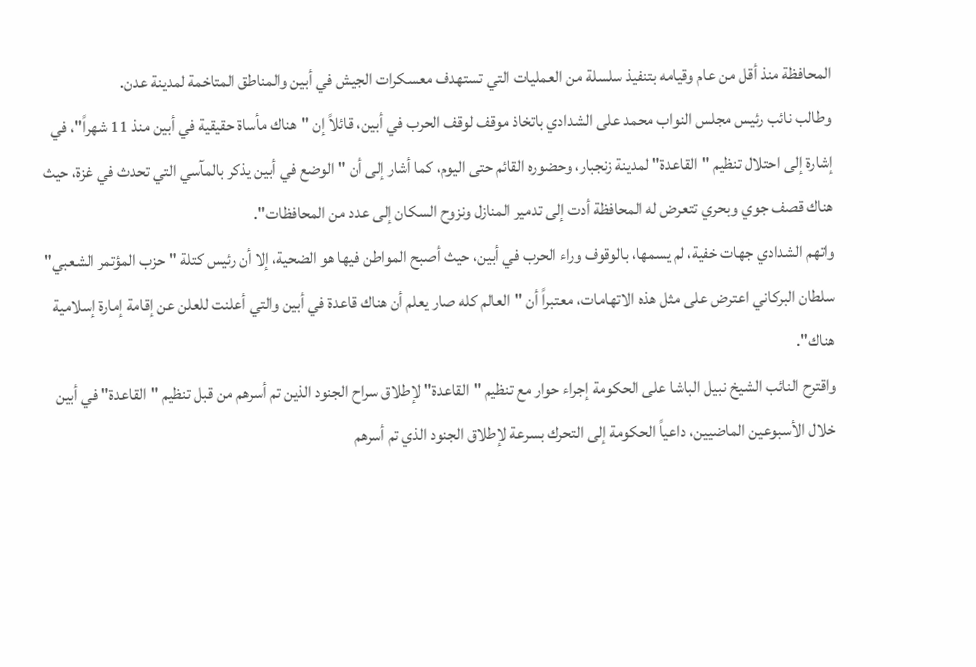المحافظة منذ أقل من عام وقيامه بتنفيذ سلسلة من العمليات التي تستهدف معسكرات الجيش في أبين والمناطق المتاخمة لمدينة عدن.
وطالب نائب رئيس مجلس النواب محمد على الشدادي باتخاذ موقف لوقف الحرب في أبين، قائلاً إن "هناك مأساة حقيقية في أبين منذ 11 شهراً"، في إشارة إلى احتلال تنظيم "القاعدة" لمدينة زنجبار، وحضوره القائم حتى اليوم، كما أشار إلى أن "الوضع في أبين يذكر بالمآسي التي تحدث في غزة، حيث هناك قصف جوي وبحري تتعرض له المحافظة أدت إلى تدمير المنازل ونزوح السكان إلى عدد من المحافظات".
واتهم الشدادي جهات خفية، لم يسمها، بالوقوف وراء الحرب في أبين، حيث أصبح المواطن فيها هو الضحية، إلا أن رئيس كتلة "حزب المؤتمر الشعبي" سلطان البركاني اعترض على مثل هذه الاتهامات، معتبراً أن "العالم كله صار يعلم أن هناك قاعدة في أبين والتي أعلنت للعلن عن إقامة إمارة إسلامية هناك".
واقترح النائب الشيخ نبيل الباشا على الحكومة إجراء حوار مع تنظيم "القاعدة" لإطلاق سراح الجنود الذين تم أسرهم من قبل تنظيم "القاعدة" في أبين خلال الأسبوعين الماضيين، داعياً الحكومة إلى التحرك بسرعة لإطلاق الجنود الذي تم أسرهم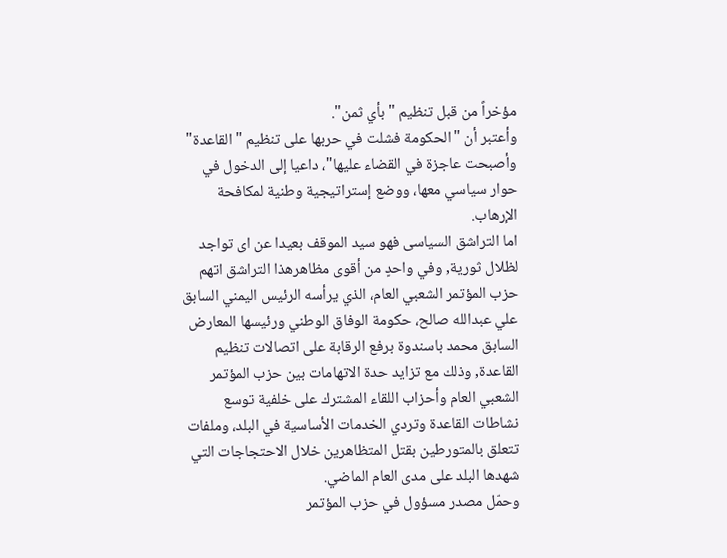مؤخراً من قبل تنظيم "بأي ثمن".
وأعتبر أن "الحكومة فشلت في حربها على تنظيم "القاعدة" وأصبحت عاجزة في القضاء عليها"، داعيا إلى الدخول في حوار سياسي معها، ووضع إستراتيجية وطنية لمكافحة الإرهاب.
اما التراشق السياسى فهو سيد الموقف بعيدا عن اى تواجد لظلال ثورية, وفي واحدٍ من أقوى مظاهرهذا التراشق اتهم حزب المؤتمر الشعبي العام، الذي يرأسه الرئيس اليمني السابق علي عبدالله صالح، حكومة الوفاق الوطني ورئيسها المعارض السابق محمد باسندوة برفع الرقابة على اتصالات تنظيم القاعدة, وذلك مع تزايد حدة الاتهامات بين حزب المؤتمر الشعبي العام وأحزاب اللقاء المشترك على خلفية توسع نشاطات القاعدة وتردي الخدمات الأساسية في البلد، وملفات تتعلق بالمتورطين بقتل المتظاهرين خلال الاحتجاجات التي شهدها البلد على مدى العام الماضي.
وحمّل مصدر مسؤول في حزب المؤتمر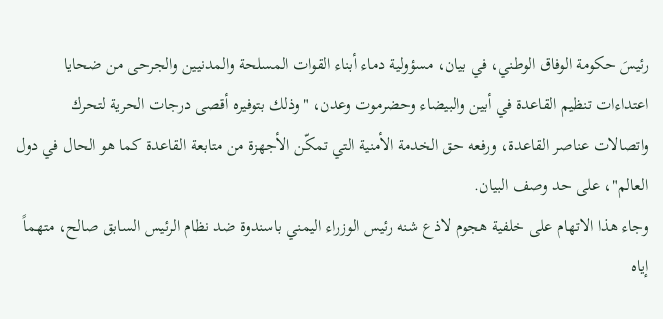رئيسَ حكومة الوفاق الوطني، في بيان، مسؤولية دماء أبناء القوات المسلحة والمدنيين والجرحى من ضحايا اعتداءات تنظيم القاعدة في أبين والبيضاء وحضرموت وعدن، "وذلك بتوفيره أقصى درجات الحرية لتحرك واتصالات عناصر القاعدة، ورفعه حق الخدمة الأمنية التي تمكّن الأجهزة من متابعة القاعدة كما هو الحال في دول العالم"، على حد وصف البيان.
وجاء هذا الاتهام على خلفية هجوم لاذع شنه رئيس الوزراء اليمني باسندوة ضد نظام الرئيس السابق صالح، متهماً إياه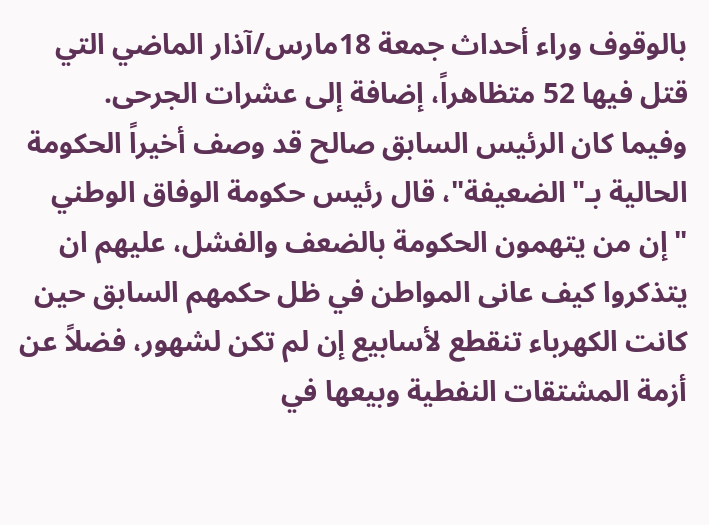بالوقوف وراء أحداث جمعة 18مارس/آذار الماضي التي قتل فيها 52 متظاهراً، إضافة إلى عشرات الجرحى.
وفيما كان الرئيس السابق صالح قد وصف أخيراً الحكومة الحالية بـ"الضعيفة"، قال رئيس حكومة الوفاق الوطني "إن من يتهمون الحكومة بالضعف والفشل، عليهم ان يتذكروا كيف عانى المواطن في ظل حكمهم السابق حين كانت الكهرباء تنقطع لأسابيع إن لم تكن لشهور، فضلاً عن أزمة المشتقات النفطية وبيعها في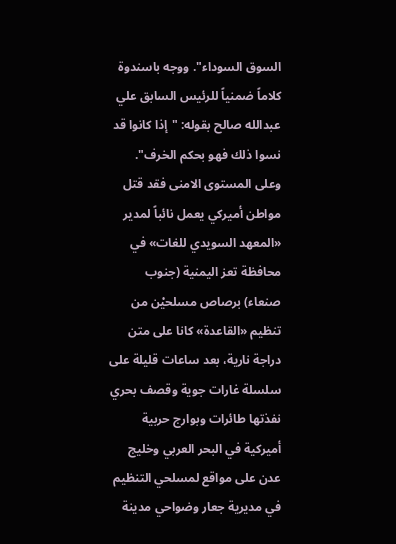السوق السوداء". ووجه باسندوة كلاماً ضمنياً للرئيس السابق علي عبدالله صالح بقوله: "إذا كانوا قد نسوا ذلك فهو بحكم الخرف".
وعلى المستوى الامنى فقد قتل مواطن أميركي يعمل نائباً لمدير «المعهد السويدي للغات» في محافظة تعز اليمنية (جنوب صنعاء) برصاص مسلحيْن من تنظيم «القاعدة» كانا على متن دراجة نارية، بعد ساعات قليلة على سلسلة غارات جوية وقصف بحري نفذتها طائرات وبوارج حربية أميركية في البحر العربي وخليج عدن على مواقع لمسلحي التنظيم في مديرية جعار وضواحي مدينة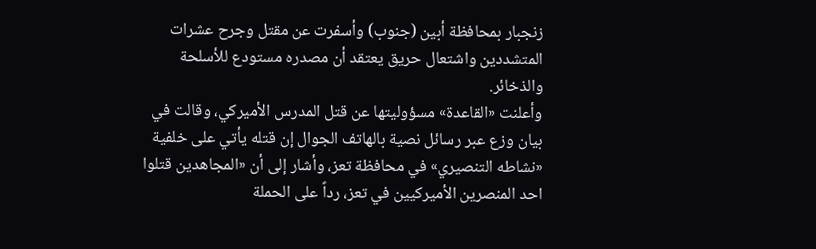زنجبار بمحافظة أبين (جنوب) وأسفرت عن مقتل وجرح عشرات المتشددين واشتعال حريق يعتقد أن مصدره مستودع للأسلحة والذخائر.
وأعلنت «القاعدة» مسؤوليتها عن قتل المدرس الأميركي، وقالت في بيان وزع عبر رسائل نصية بالهاتف الجوال إن قتله يأتي على خلفية «نشاطه التنصيري» في محافظة تعز، وأشار إلى أن «المجاهدين قتلوا احد المنصرين الأميركيين في تعز، رداً على الحملة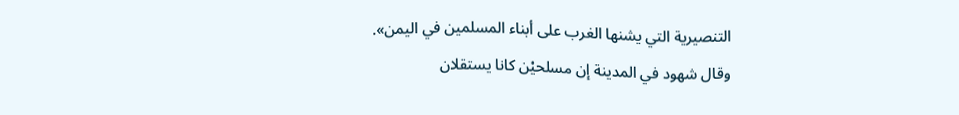التنصيرية التي يشنها الغرب على أبناء المسلمين في اليمن».
وقال شهود في المدينة إن مسلحيْن كانا يستقلان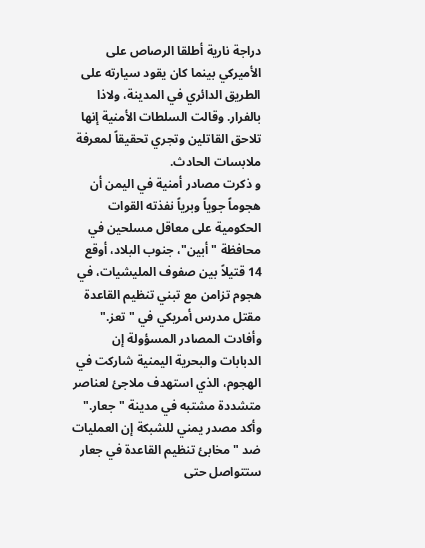دراجة نارية أطلقا الرصاص على الأميركي بينما كان يقود سيارته على الطريق الدائري في المدينة، ولاذا بالفرار. وقالت السلطات الأمنية إنها تلاحق القاتلين وتجري تحقيقاً لمعرفة ملابسات الحادث.
و ذكرت مصادر أمنية في اليمن أن هجوماً جوياً وبرياً نفذته القوات الحكومية على معاقل مسلحين في محافظة "أبين"، جنوب البلاد، أوقع 14 قتيلاً بين صفوف المليشيات، في هجوم تزامن مع تبني تنظيم القاعدة مقتل مدرس أمريكي في "تعز."
وأفادت المصادر المسؤولة إن الدبابات والبحرية اليمنية شاركت في الهجوم، الذي استهدف ملاجئ لعناصر متشددة مشتبه في مدينة "جعار."
وأكد مصدر يمني للشبكة إن العمليات ضد "مخابئ تنظيم القاعدة في جعار ستتواصل حتى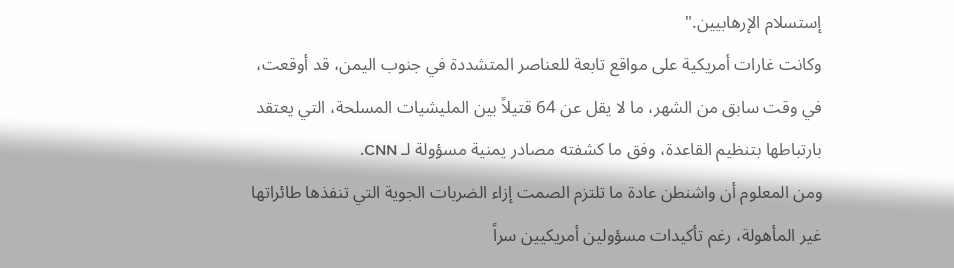إستسلام الإرهابيين."
وكانت غارات أمريكية على مواقع تابعة للعناصر المتشددة في جنوب اليمن، قد أوقعت، في وقت سابق من الشهر، ما لا يقل عن 64 قتيلاً بين المليشيات المسلحة، التي يعتقد بارتباطها بتنظيم القاعدة، وفق ما كشفته مصادر يمنية مسؤولة لـ CNN.
ومن المعلوم أن واشنطن عادة ما تلتزم الصمت إزاء الضربات الجوية التي تنفذها طائراتها غير المأهولة، رغم تأكيدات مسؤولين أمريكيين سراً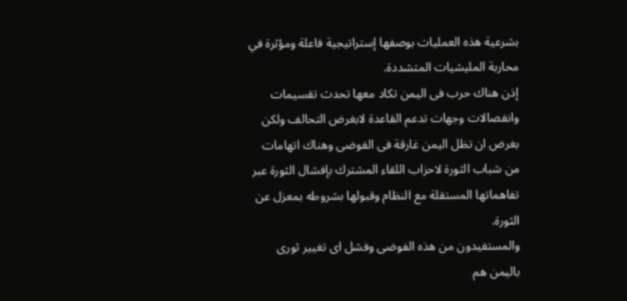بشرعية هذه العمليات بوصفها إستراتيجية فاعلة ومؤثرة في محاربة المليشيات المتشددة.
إذن هناك حرب فى اليمن تكاد معها تحدث تقسيمات وانفصالات وجهات تدعم القاعدة لابغرض التحالف ولكن بغرض ان تظل اليمن غارقة فى الفوضى وهناك اتهامات من شباب الثورة لاحزاب اللقاء المشترك بإفشال الثورة عبر تفاهماتها المستقلة مع النظام وقبولها بشروطه بمعزل عن الثورة.
والمستفيدون من هذه الفوضى وفشل اى تغيير ثورى باليمن هم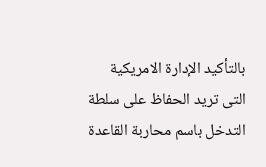بالتأكيد الإدارة الامريكية التى تريد الحفاظ على سلطة التدخل باسم محاربة القاعدة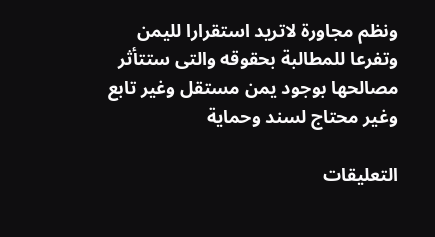ونظم مجاورة لاتريد استقرارا لليمن وتفرعا للمطالبة بحقوقه والتى ستتأثر مصالحها بوجود يمن مستقل وغير تابع وغير محتاج لسند وحماية

التعليقات